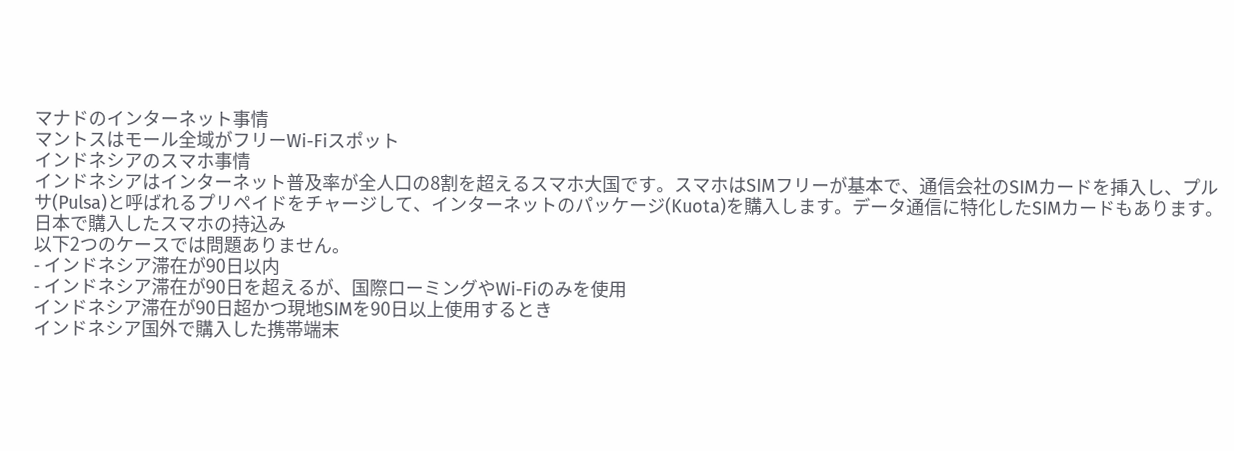マナドのインターネット事情
マントスはモール全域がフリーWi-Fiスポット
インドネシアのスマホ事情
インドネシアはインターネット普及率が全人口の8割を超えるスマホ大国です。スマホはSIMフリーが基本で、通信会社のSIMカードを挿入し、プルサ(Pulsa)と呼ばれるプリペイドをチャージして、インターネットのパッケージ(Kuota)を購入します。データ通信に特化したSIMカードもあります。
日本で購入したスマホの持込み
以下2つのケースでは問題ありません。
- インドネシア滞在が90日以内
- インドネシア滞在が90日を超えるが、国際ローミングやWi-Fiのみを使用
インドネシア滞在が90日超かつ現地SIMを90日以上使用するとき
インドネシア国外で購入した携帯端末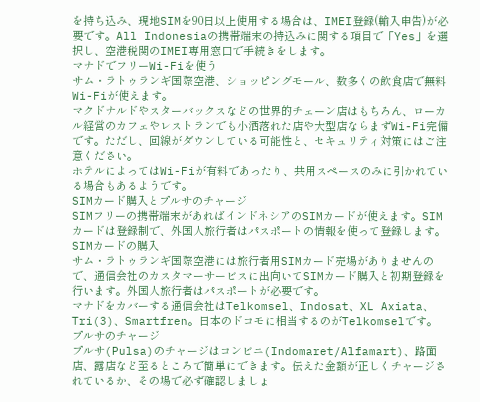を持ち込み、現地SIMを90日以上使用する場合は、IMEI登録(輸入申告)が必要です。All Indonesiaの携帯端末の持込みに関する項目で「Yes」を選択し、空港税関のIMEI専用窓口で手続きをします。
マナドでフリーWi-Fiを使う
サム・ラトゥランギ国際空港、ショッピングモール、数多くの飲食店で無料Wi-Fiが使えます。
マクドナルドやスターバックスなどの世界的チェーン店はもちろん、ローカル経営のカフェやレストランでも小洒落れた店や大型店ならまずWi-Fi完備です。ただし、回線がダウンしている可能性と、セキュリティ対策にはご注意ください。
ホテルによってはWi-Fiが有料であったり、共用スペースのみに引かれている場合もあるようです。
SIMカード購入とプルサのチャージ
SIMフリーの携帯端末があればインドネシアのSIMカードが使えます。SIMカードは登録制で、外国人旅行者はパスポートの情報を使って登録します。
SIMカードの購入
サム・ラトゥランギ国際空港には旅行者用SIMカード売場がありませんので、通信会社のカスタマーサービスに出向いてSIMカード購入と初期登録を行います。外国人旅行者はパスポートが必要です。
マナドをカバーする通信会社はTelkomsel、Indosat、XL Axiata、Tri(3)、Smartfren。日本のドコモに相当するのがTelkomselです。
プルサのチャージ
プルサ(Pulsa)のチャージはコンビニ(Indomaret/Alfamart)、路面店、露店など至るところで簡単にできます。伝えた金額が正しくチャージされているか、その場で必ず確認しましょ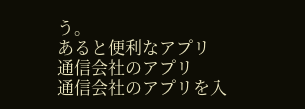う。
あると便利なアプリ
通信会社のアプリ
通信会社のアプリを入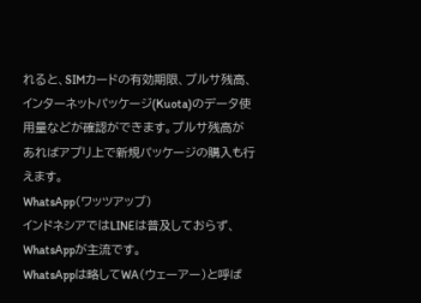れると、SIMカードの有効期限、プルサ残高、インターネットパッケージ(Kuota)のデータ使用量などが確認ができます。プルサ残高があればアプリ上で新規パッケージの購入も行えます。
WhatsApp(ワッツアップ)
インドネシアではLINEは普及しておらず、WhatsAppが主流です。
WhatsAppは略してWA(ウェーアー)と呼ば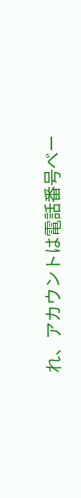れ、アカウントは電話番号ベー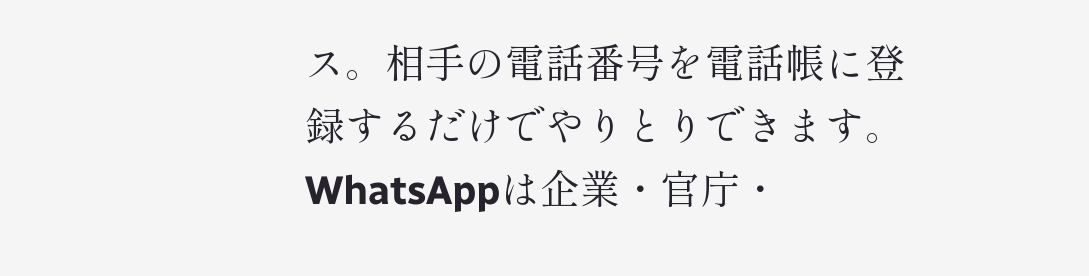ス。相手の電話番号を電話帳に登録するだけでやりとりできます。WhatsAppは企業・官庁・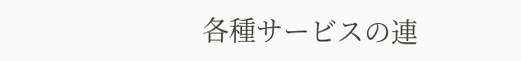各種サービスの連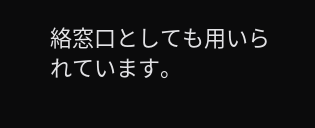絡窓口としても用いられています。